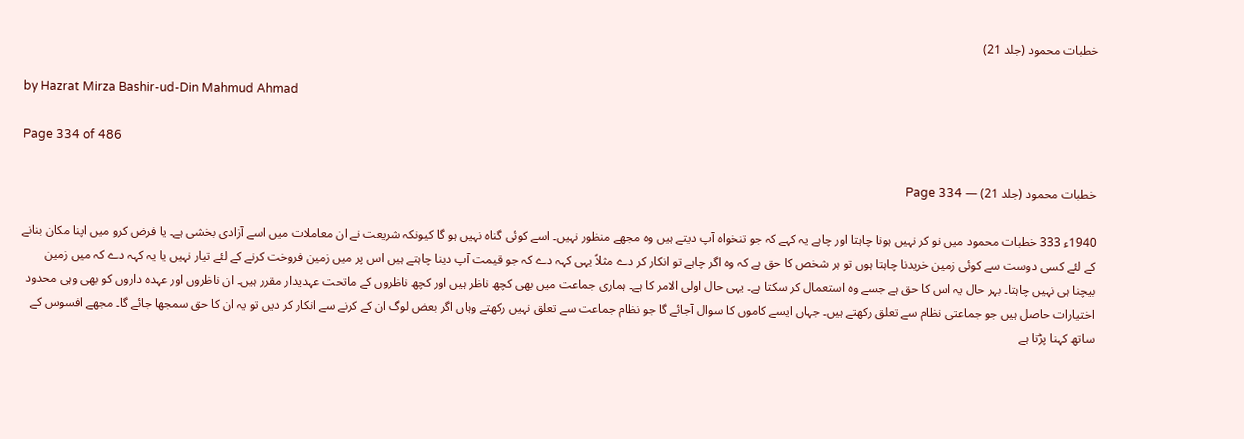خطبات محمود (جلد 21)

by Hazrat Mirza Bashir-ud-Din Mahmud Ahmad

Page 334 of 486

خطبات محمود (جلد 21) — Page 334

1940ء 333 خطبات محمود میں نو کر نہیں ہونا چاہتا اور چاہے یہ کہے کہ جو تنخواہ آپ دیتے ہیں وہ مجھے منظور نہیں۔ اسے کوئی گناہ نہیں ہو گا کیونکہ شریعت نے ان معاملات میں اسے آزادی بخشی ہے۔ یا فرض کرو میں اپنا مکان بنانے کے لئے کسی دوست سے کوئی زمین خریدنا چاہتا ہوں تو ہر شخص کا حق ہے کہ وہ اگر چاہے تو انکار کر دے مثلاً یہی کہہ دے کہ جو قیمت آپ دینا چاہتے ہیں اس پر میں زمین فروخت کرنے کے لئے تیار نہیں یا یہ کہہ دے کہ میں زمین بیچنا ہی نہیں چاہتا۔ بہر حال یہ اس کا حق ہے جسے وہ استعمال کر سکتا ہے۔ یہی حال اولی الامر کا ہے۔ ہماری جماعت میں بھی کچھ ناظر ہیں اور کچھ ناظروں کے ماتحت عہدیدار مقرر ہیں۔ ان ناظروں اور عہدہ داروں کو بھی وہی محدود اختیارات حاصل ہیں جو جماعتی نظام سے تعلق رکھتے ہیں۔ جہاں ایسے کاموں کا سوال آجائے گا جو نظام جماعت سے تعلق نہیں رکھتے وہاں اگر بعض لوگ ان کے کرنے سے انکار کر دیں تو یہ ان کا حق سمجھا جائے گا۔ مجھے افسوس کے ساتھ کہنا پڑتا ہے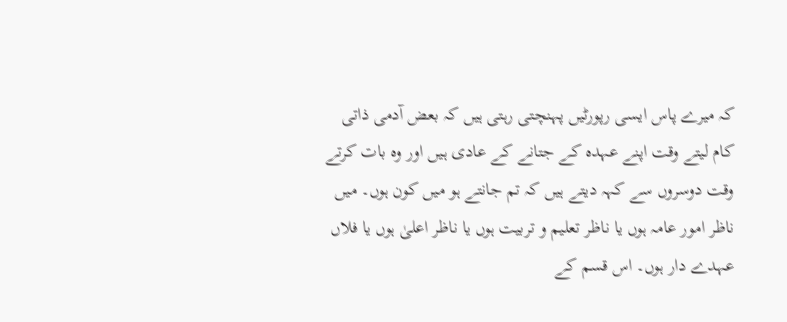کہ میرے پاس ایسی رپورٹیں پہنچتی رہتی ہیں کہ بعض آدمی ذاتی کام لیتے وقت اپنے عہدہ کے جتانے کے عادی ہیں اور وہ بات کرتے وقت دوسروں سے کہہ دیتے ہیں کہ تم جانتے ہو میں کون ہوں۔ میں ناظر امور عامہ ہوں یا ناظر تعلیم و تربیت ہوں یا ناظر اعلیٰ ہوں یا فلاں عہدے دار ہوں۔ اس قسم کے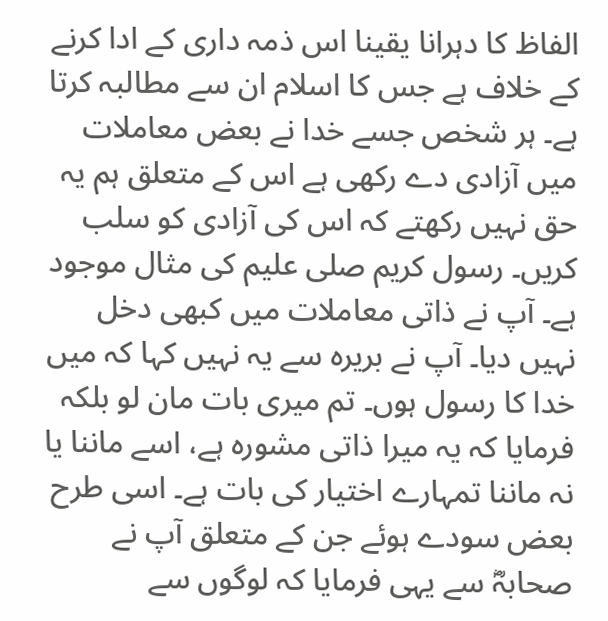الفاظ کا دہرانا یقینا اس ذمہ داری کے ادا کرنے کے خلاف ہے جس کا اسلام ان سے مطالبہ کرتا ہے۔ ہر شخص جسے خدا نے بعض معاملات میں آزادی دے رکھی ہے اس کے متعلق ہم یہ حق نہیں رکھتے کہ اس کی آزادی کو سلب کریں۔ رسول کریم صلی علیم کی مثال موجود ہے۔ آپ نے ذاتی معاملات میں کبھی دخل نہیں دیا۔ آپ نے بریرہ سے یہ نہیں کہا کہ میں خدا کا رسول ہوں۔ تم میری بات مان لو بلکہ فرمایا کہ یہ میرا ذاتی مشورہ ہے، اسے ماننا یا نہ ماننا تمہارے اختیار کی بات ہے۔ اسی طرح بعض سودے ہوئے جن کے متعلق آپ نے صحابہؓ سے یہی فرمایا کہ لوگوں سے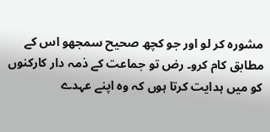مشورہ کر لو اور جو کچھ صحیح سمجھو اس کے مطابق کام کرو۔ رض تو جماعت کے ذمہ دار کارکنوں کو میں ہدایت کرتا ہوں کہ وہ اپنے عہدے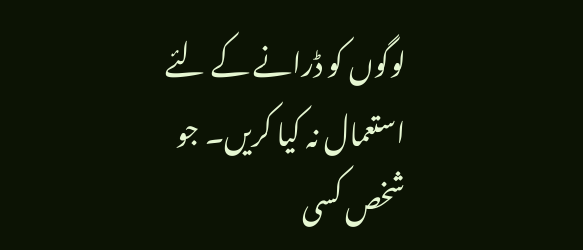لوگوں کو ڈرانے کے لئے استعمال نہ کیا کریں۔ جو شخص کسی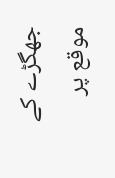جھگڑے کے موقع پر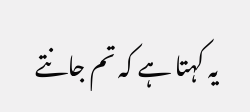یہ کہتا ہے کہ تم جانتے